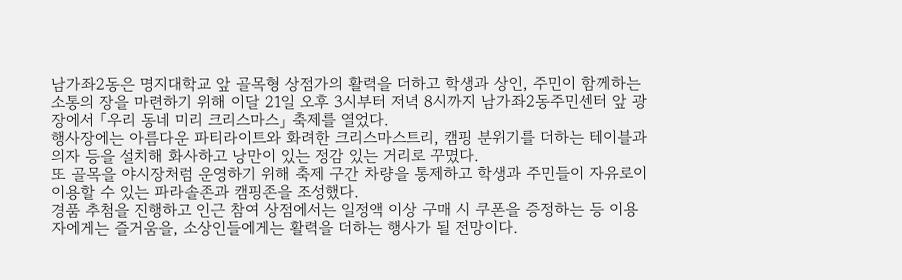남가좌2동은 명지대학교 앞 골목형 상점가의 활력을 더하고 학생과 상인, 주민이 함께하는 소통의 장을 마련하기 위해 이달 21일 오후 3시부터 저녁 8시까지 남가좌2동주민센터 앞 광장에서 「우리 동네 미리 크리스마스」 축제를 열었다.
행사장에는 아름다운 파티라이트와 화려한 크리스마스트리, 캠핑 분위기를 더하는 테이블과 의자 등을 설치해 화사하고 낭만이 있는 정감 있는 거리로 꾸몄다.
또 골목을 야시장처럼 운영하기 위해 축제 구간 차량을 통제하고 학생과 주민들이 자유로이 이용할 수 있는 파라솔존과 캠핑존을 조성했다.
경품 추첨을 진행하고 인근 참여 상점에서는 일정액 이상 구매 시 쿠폰을 증정하는 등 이용자에게는 즐거움을, 소상인들에게는 활력을 더하는 행사가 될 전망이다.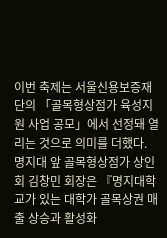이번 축제는 서울신용보증재단의 「골목형상점가 육성지원 사업 공모」에서 선정돼 열리는 것으로 의미를 더했다.
명지대 앞 골목형상점가 상인회 김창민 회장은 『명지대학교가 있는 대학가 골목상권 매출 상승과 활성화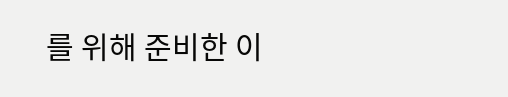를 위해 준비한 이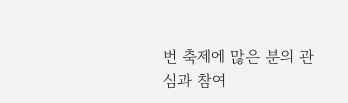번 축제에 많은 분의 관심과 참여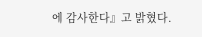에 감사한다』고 밝혔다.